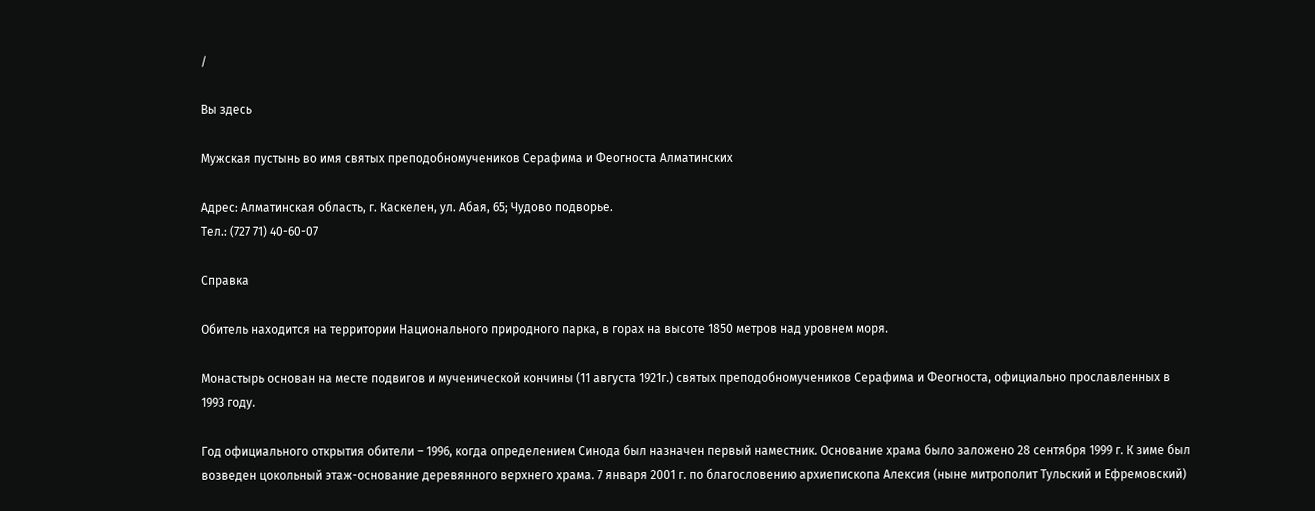/

Вы здесь

Мужская пустынь во имя святых преподобномучеников Серафима и Феогноста Алматинских

Адрес: Алматинская область, г. Каскелен, ул. Абая, 65; Чудово подворье.
Тел.: (727 71) 40-60-07

Справка

Обитель находится на территории Национального природного парка, в горах на высоте 1850 метров над уровнем моря.

Монастырь основан на месте подвигов и мученической кончины (11 августа 1921г.) святых преподобномучеников Серафима и Феогноста, официально прославленных в 1993 году.

Год официального открытия обители – 1996, когда определением Синода был назначен первый наместник. Основание храма было заложено 28 сентября 1999 г. К зиме был возведен цокольный этаж-основание деревянного верхнего храма. 7 января 2001 г. по благословению архиепископа Алексия (ныне митрополит Тульский и Ефремовский)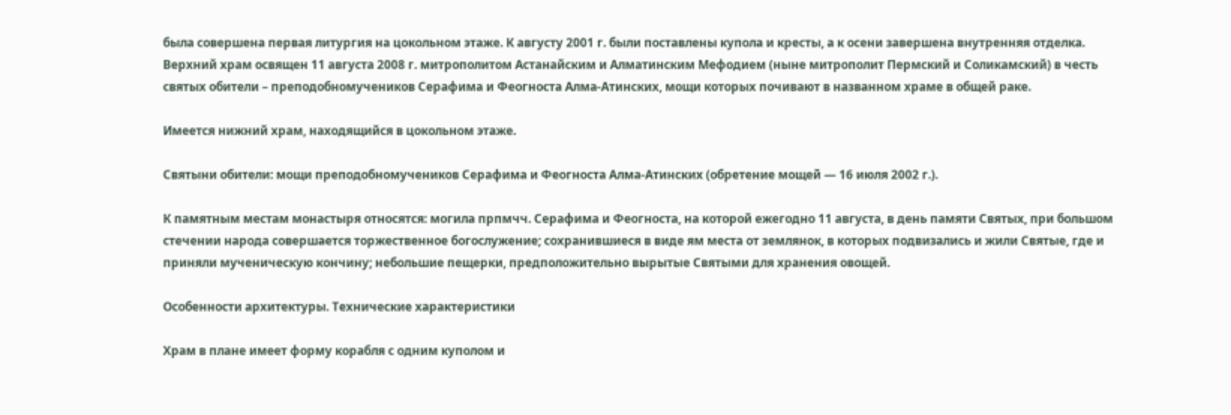была совершена первая литургия на цокольном этаже. К августу 2001 г. были поставлены купола и кресты, а к осени завершена внутренняя отделка. Верхний храм освящен 11 августа 2008 г. митрополитом Астанайским и Алматинским Мефодием (ныне митрополит Пермский и Соликамский) в честь святых обители – преподобномучеников Серафима и Феогноста Алма-Атинских, мощи которых почивают в названном храме в общей раке.

Имеется нижний храм, находящийся в цокольном этаже.

Святыни обители: мощи преподобномучеников Серафима и Феогноста Алма-Атинских (обретение мощей — 16 июля 2002 г.).

К памятным местам монастыря относятся: могила прпмчч. Серафима и Феогноста, на которой ежегодно 11 августа, в день памяти Святых, при большом стечении народа совершается торжественное богослужение; сохранившиеся в виде ям места от землянок, в которых подвизались и жили Святые, где и приняли мученическую кончину; небольшие пещерки, предположительно вырытые Святыми для хранения овощей.

Особенности архитектуры. Технические характеристики

Храм в плане имеет форму корабля с одним куполом и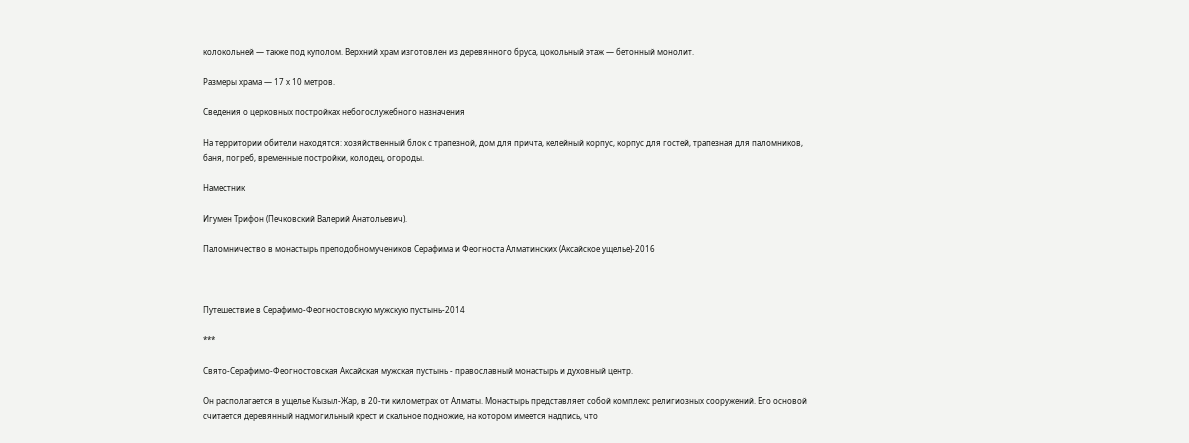колокольней — также под куполом. Верхний храм изготовлен из деревянного бруса, цокольный этаж — бетонный монолит.

Размеры храма — 17 х 10 метров.

Сведения о церковных постройках небогослужебного назначения

На территории обители находятся: хозяйственный блок с трапезной, дом для причта, келейный корпус, корпус для гостей, трапезная для паломников, баня, погреб, временные постройки, колодец, огороды.

Наместник

Игумен Трифон (Печковский Валерий Анатольевич).

Паломничество в монастырь преподобномучеников Серафима и Феогноста Алматинских (Аксайское ущелье)-2016



Путешествие в Серафимо-Феогностовскую мужскую пустынь-2014

***

Свято-Серафимо-Феогностовская Аксайская мужская пустынь - православный монастырь и духовный центр.

Он располагается в ущелье Кызыл-Жар, в 20-ти километрах от Алматы. Монастырь представляет собой комплекс религиозных сооружений. Его основой считается деревянный надмогильный крест и скальное подножие, на котором имеется надпись, что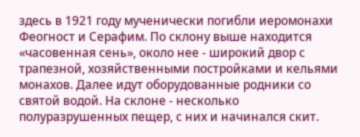здесь в 1921 году мученически погибли иеромонахи Феогност и Серафим. По склону выше находится «часовенная сень», около нее - широкий двор с трапезной, хозяйственными постройками и кельями монахов. Далее идут оборудованные родники со святой водой. На склоне - несколько полуразрушенных пещер, с них и начинался скит.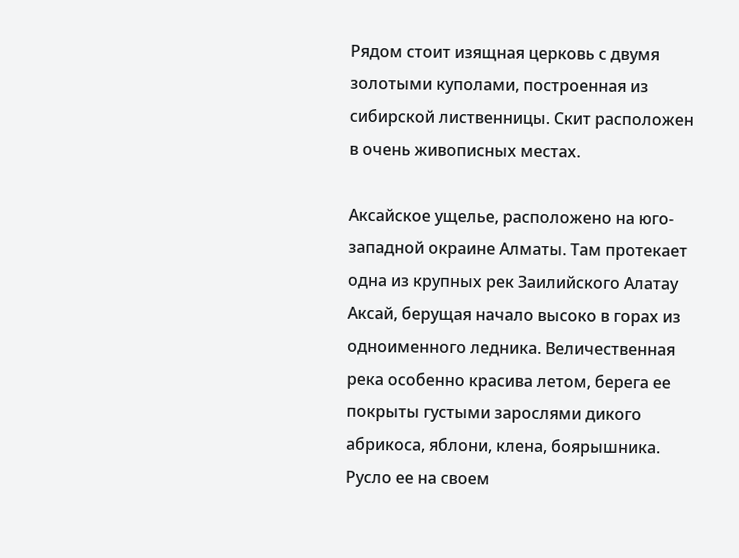Рядом стоит изящная церковь с двумя золотыми куполами, построенная из сибирской лиственницы. Скит расположен в очень живописных местах.

Аксайское ущелье, расположено на юго-западной окраине Алматы. Там протекает одна из крупных рек Заилийского Алатау Аксай, берущая начало высоко в горах из одноименного ледника. Величественная река особенно красива летом, берега ее покрыты густыми зарослями дикого абрикоса, яблони, клена, боярышника. Русло ее на своем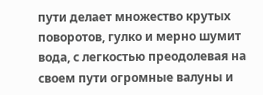пути делает множество крутых поворотов, гулко и мерно шумит вода, с легкостью преодолевая на своем пути огромные валуны и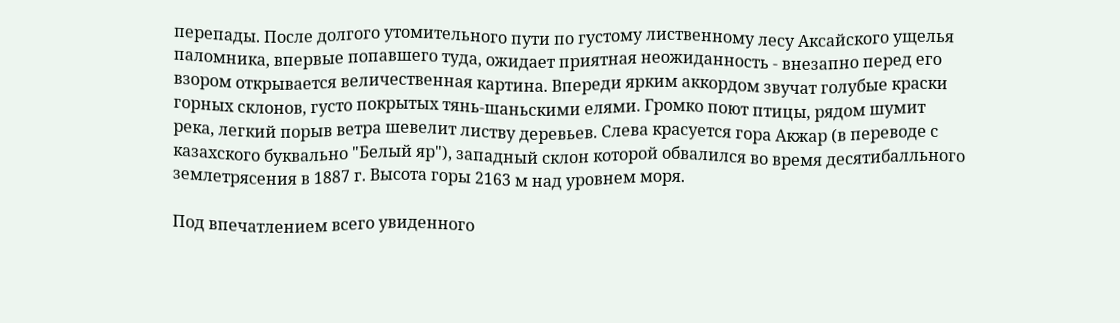перепады. После долгого утомительного пути по густому лиственному лесу Аксайского ущелья паломника, впервые попавшего туда, ожидает приятная неожиданность - внезапно перед его взором открывается величественная картина. Впереди ярким аккордом звучат голубые краски горных склонов, густо покрытых тянь-шаньскими елями. Громко поют птицы, рядом шумит река, легкий порыв ветра шевелит листву деревьев. Слева красуется гора Акжар (в переводе с казахского буквально "Белый яр"), западный склон которой обвалился во время десятибалльного землетрясения в 1887 г. Высота горы 2163 м над уровнем моря.

Под впечатлением всего увиденного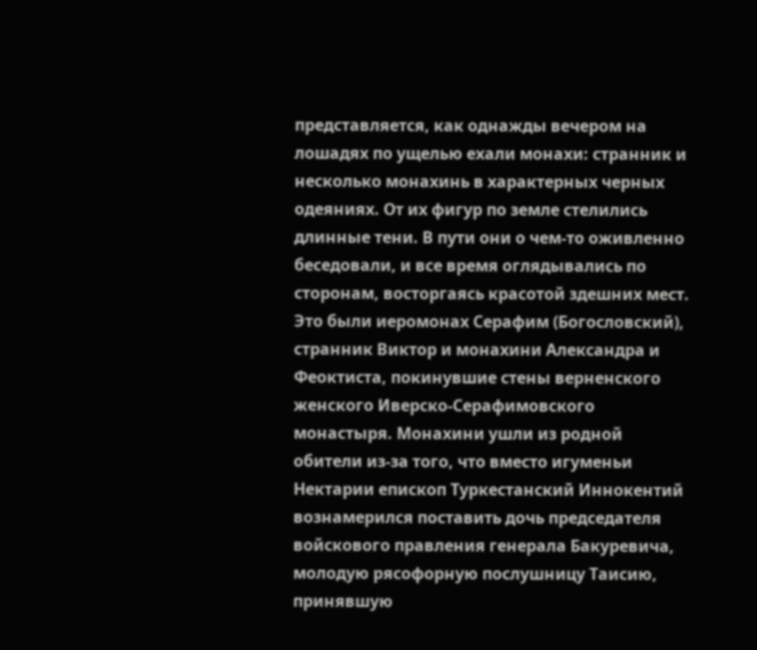представляется, как однажды вечером на лошадях по ущелью ехали монахи: странник и несколько монахинь в характерных черных одеяниях. От их фигур по земле стелились длинные тени. В пути они о чем-то оживленно беседовали, и все время оглядывались по сторонам, восторгаясь красотой здешних мест. Это были иеромонах Серафим (Богословский), странник Виктор и монахини Александра и Феоктиста, покинувшие стены верненского женского Иверско-Серафимовского монастыря. Монахини ушли из родной обители из-за того, что вместо игуменьи Нектарии епископ Туркестанский Иннокентий вознамерился поставить дочь председателя войскового правления генерала Бакуревича, молодую рясофорную послушницу Таисию, принявшую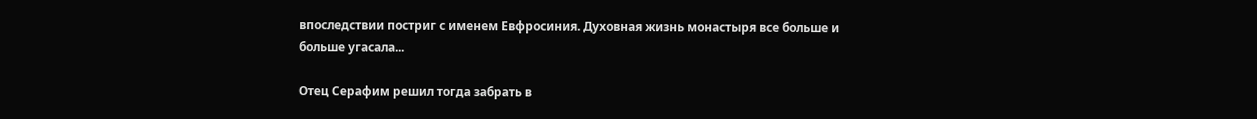впоследствии постриг с именем Евфросиния. Духовная жизнь монастыря все больше и больше угасала...

Отец Серафим решил тогда забрать в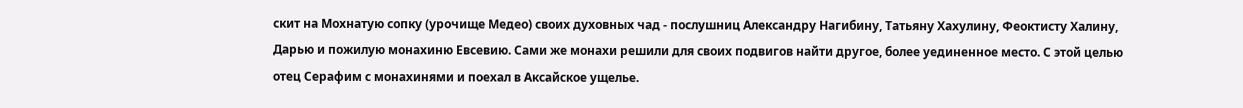скит на Мохнатую сопку (урочище Медео) своих духовных чад - послушниц Александру Нагибину, Татьяну Хахулину, Феоктисту Халину, Дарью и пожилую монахиню Евсевию. Сами же монахи решили для своих подвигов найти другое, более уединенное место. С этой целью отец Серафим с монахинями и поехал в Аксайское ущелье.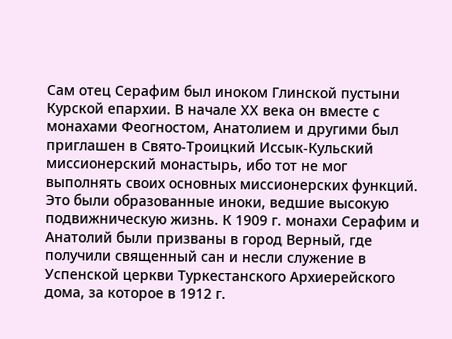Сам отец Серафим был иноком Глинской пустыни Курской епархии. В начале ХХ века он вместе с монахами Феогностом, Анатолием и другими был приглашен в Свято-Троицкий Иссык-Кульский миссионерский монастырь, ибо тот не мог выполнять своих основных миссионерских функций. Это были образованные иноки, ведшие высокую подвижническую жизнь. К 1909 г. монахи Серафим и Анатолий были призваны в город Верный, где получили священный сан и несли служение в Успенской церкви Туркестанского Архиерейского дома, за которое в 1912 г.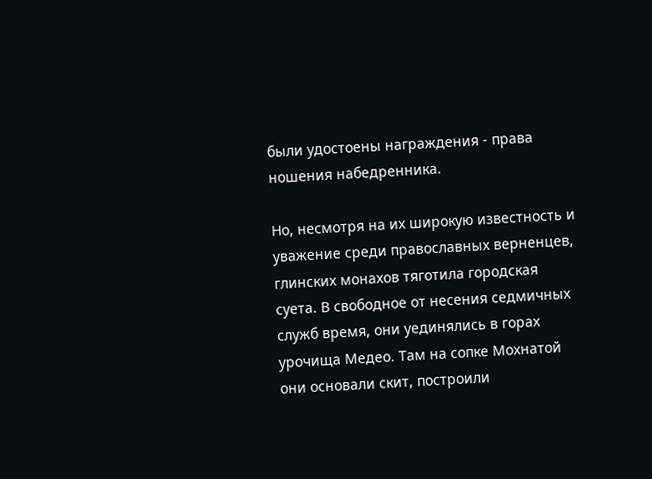были удостоены награждения - права ношения набедренника.

Но, несмотря на их широкую известность и уважение среди православных верненцев, глинских монахов тяготила городская суета. В свободное от несения седмичных служб время, они уединялись в горах урочища Медео. Там на сопке Мохнатой они основали скит, построили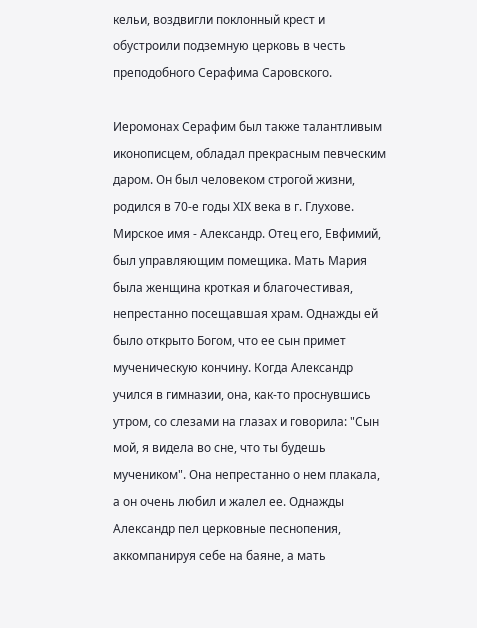кельи, воздвигли поклонный крест и обустроили подземную церковь в честь преподобного Серафима Саровского.

Иеромонах Серафим был также талантливым иконописцем, обладал прекрасным певческим даром. Он был человеком строгой жизни, родился в 70-е годы ХIХ века в г. Глухове. Мирское имя - Александр. Отец его, Евфимий, был управляющим помещика. Мать Мария была женщина кроткая и благочестивая, непрестанно посещавшая храм. Однажды ей было открыто Богом, что ее сын примет мученическую кончину. Когда Александр учился в гимназии, она, как-то проснувшись утром, со слезами на глазах и говорила: "Сын мой, я видела во сне, что ты будешь мучеником". Она непрестанно о нем плакала, а он очень любил и жалел ее. Однажды Александр пел церковные песнопения, аккомпанируя себе на баяне, а мать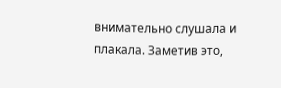внимательно слушала и плакала. Заметив это,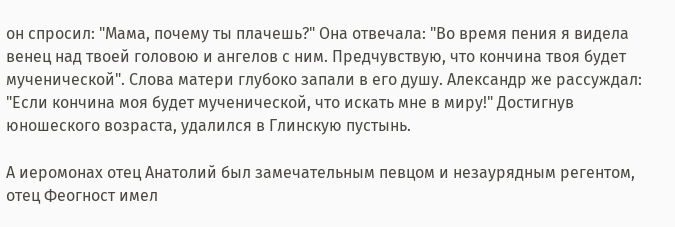он спросил: "Мама, почему ты плачешь?" Она отвечала: "Во время пения я видела венец над твоей головою и ангелов с ним. Предчувствую, что кончина твоя будет мученической". Слова матери глубоко запали в его душу. Александр же рассуждал: "Если кончина моя будет мученической, что искать мне в миру!" Достигнув юношеского возраста, удалился в Глинскую пустынь.

А иеромонах отец Анатолий был замечательным певцом и незаурядным регентом, отец Феогност имел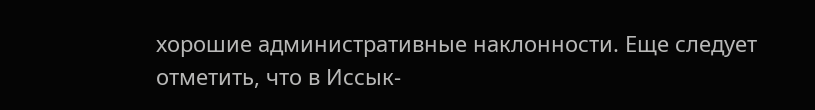хорошие административные наклонности. Еще следует отметить, что в Иссык-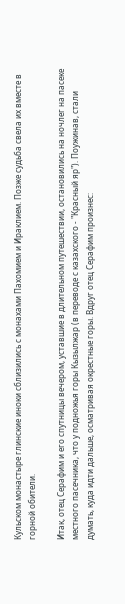Кульском монастыре глинские иноки сблизились с монахами Пахомием и Ираклием. Позже судьба свела их вместе в горной обители.

Итак, отец Серафим и его спутницы вечером, уставшие в длительном путешествии, остановились на ночлег на пасеке местного пасечника, что у подножья горы Кызылжар (в переводе с казахского - "Красный яр"). Поужинав, стали думать, куда идти дальше, осматривая окрестные горы. Вдруг отец Серафим произнес: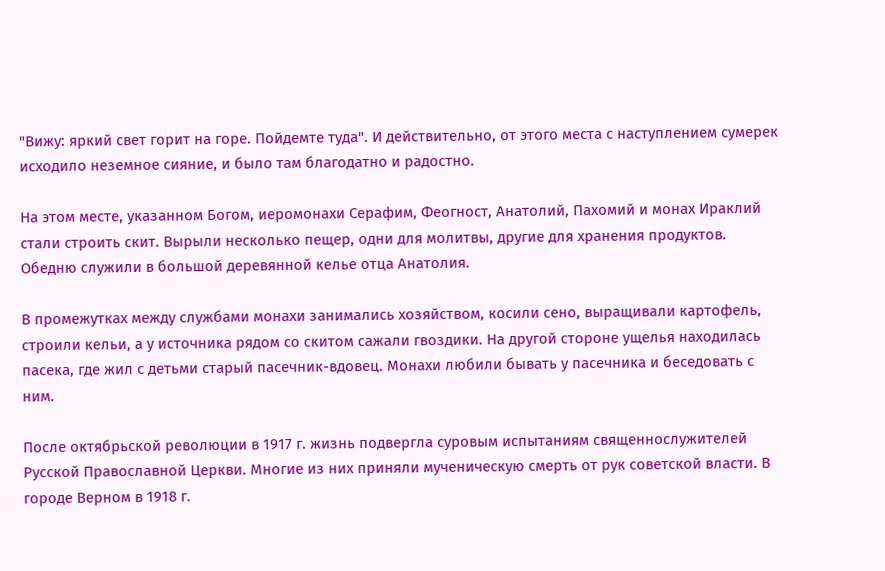"Вижу: яркий свет горит на горе. Пойдемте туда". И действительно, от этого места с наступлением сумерек исходило неземное сияние, и было там благодатно и радостно.

На этом месте, указанном Богом, иеромонахи Серафим, Феогност, Анатолий, Пахомий и монах Ираклий стали строить скит. Вырыли несколько пещер, одни для молитвы, другие для хранения продуктов. Обедню служили в большой деревянной келье отца Анатолия.

В промежутках между службами монахи занимались хозяйством, косили сено, выращивали картофель, строили кельи, а у источника рядом со скитом сажали гвоздики. На другой стороне ущелья находилась пасека, где жил с детьми старый пасечник-вдовец. Монахи любили бывать у пасечника и беседовать с ним.

После октябрьской революции в 1917 г. жизнь подвергла суровым испытаниям священнослужителей Русской Православной Церкви. Многие из них приняли мученическую смерть от рук советской власти. В городе Верном в 1918 г.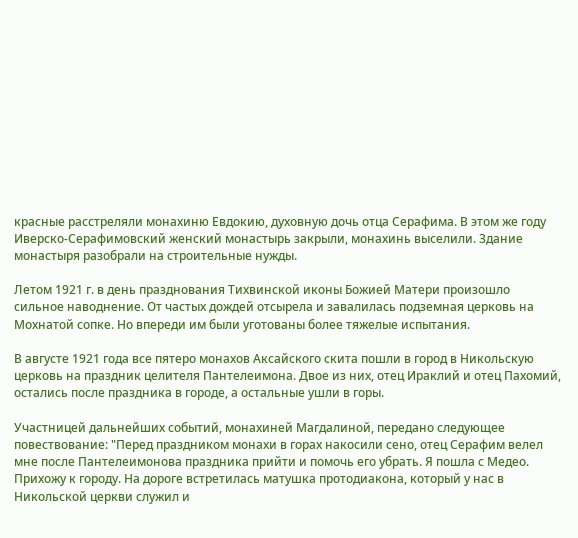красные расстреляли монахиню Евдокию, духовную дочь отца Серафима. В этом же году Иверско-Серафимовский женский монастырь закрыли, монахинь выселили. Здание монастыря разобрали на строительные нужды.

Летом 1921 г. в день празднования Тихвинской иконы Божией Матери произошло сильное наводнение. От частых дождей отсырела и завалилась подземная церковь на Мохнатой сопке. Но впереди им были уготованы более тяжелые испытания.

В августе 1921 года все пятеро монахов Аксайского скита пошли в город в Никольскую церковь на праздник целителя Пантелеимона. Двое из них, отец Ираклий и отец Пахомий, остались после праздника в городе, а остальные ушли в горы.

Участницей дальнейших событий, монахиней Магдалиной, передано следующее повествование: "Перед праздником монахи в горах накосили сено, отец Серафим велел мне после Пантелеимонова праздника прийти и помочь его убрать. Я пошла с Медео. Прихожу к городу. На дороге встретилась матушка протодиакона, который у нас в Никольской церкви служил и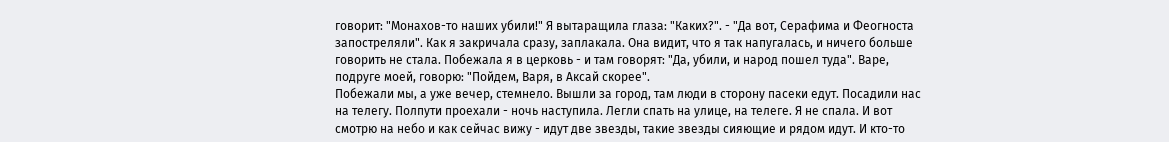говорит: "Монахов-то наших убили!" Я вытаращила глаза: "Каких?". - "Да вот, Серафима и Феогноста запостреляли". Как я закричала сразу, заплакала. Она видит, что я так напугалась, и ничего больше говорить не стала. Побежала я в церковь - и там говорят: "Да, убили, и народ пошел туда". Варе, подруге моей, говорю: "Пойдем, Варя, в Аксай скорее".
Побежали мы, а уже вечер, стемнело. Вышли за город, там люди в сторону пасеки едут. Посадили нас на телегу. Полпути проехали - ночь наступила. Легли спать на улице, на телеге. Я не спала. И вот смотрю на небо и как сейчас вижу - идут две звезды, такие звезды сияющие и рядом идут. И кто-то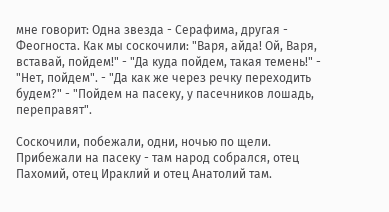мне говорит: Одна звезда - Серафима, другая - Феогноста. Как мы соскочили: "Варя, айда! Ой, Варя, вставай, пойдем!" - "Да куда пойдем, такая темень!" - "Нет, пойдем". - "Да как же через речку переходить будем?" - "Пойдем на пасеку, у пасечников лошадь, переправят".

Соскочили, побежали, одни, ночью по щели. Прибежали на пасеку - там народ собрался, отец Пахомий, отец Ираклий и отец Анатолий там.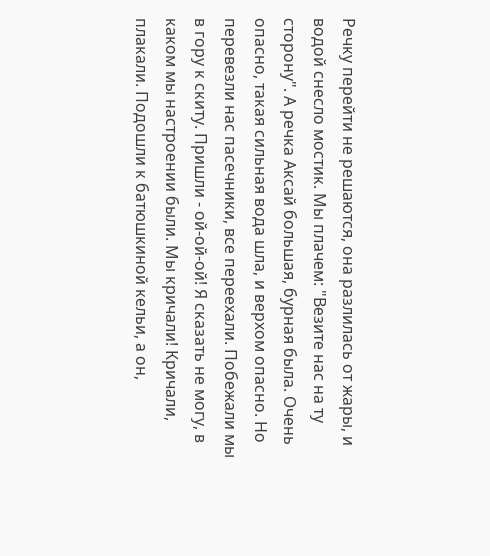Речку перейти не решаются, она разлилась от жары, и водой снесло мостик. Мы плачем: "Везите нас на ту сторону". А речка Аксай большая, бурная была. Очень опасно, такая сильная вода шла, и верхом опасно. Но перевезли нас пасечники, все переехали. Побежали мы в гору к скиту. Пришли - ой-ой-ой! Я сказать не могу, в каком мы настроении были. Мы кричали! Кричали, плакали. Подошли к батюшкиной кельи, а он,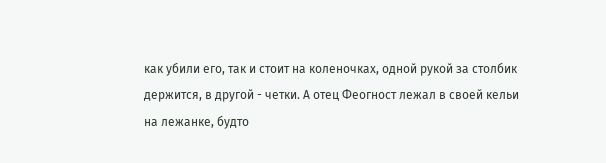как убили его, так и стоит на коленочках, одной рукой за столбик держится, в другой - четки. А отец Феогност лежал в своей кельи на лежанке, будто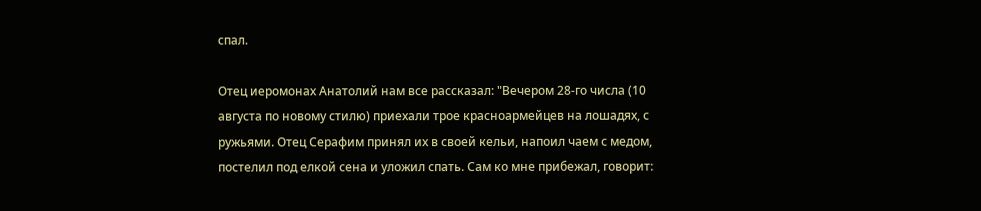спал.

Отец иеромонах Анатолий нам все рассказал: "Вечером 28-го числа (10 августа по новому стилю) приехали трое красноармейцев на лошадях, с ружьями. Отец Серафим принял их в своей кельи, напоил чаем с медом, постелил под елкой сена и уложил спать. Сам ко мне прибежал, говорит: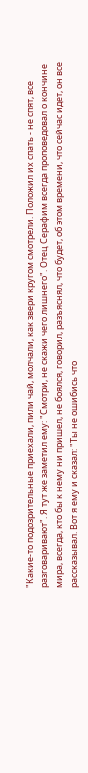"Какие-то подозрительные приехали, пили чай, молчали, как звери кругом смотрели. Положил их спать - не спят, все разговаривают". Я тут же заметил ему: "Смотри, не скажи чего лишнего". Отец Серафим всегда проповедовал о кончине мира, всегда, кто бы к нему ни пришел, не боялся, говорил, разъяснял, что будет, об этом времени, что сейчас идет, он все рассказывал. Вот я ему и сказал: "Ты не ошибись что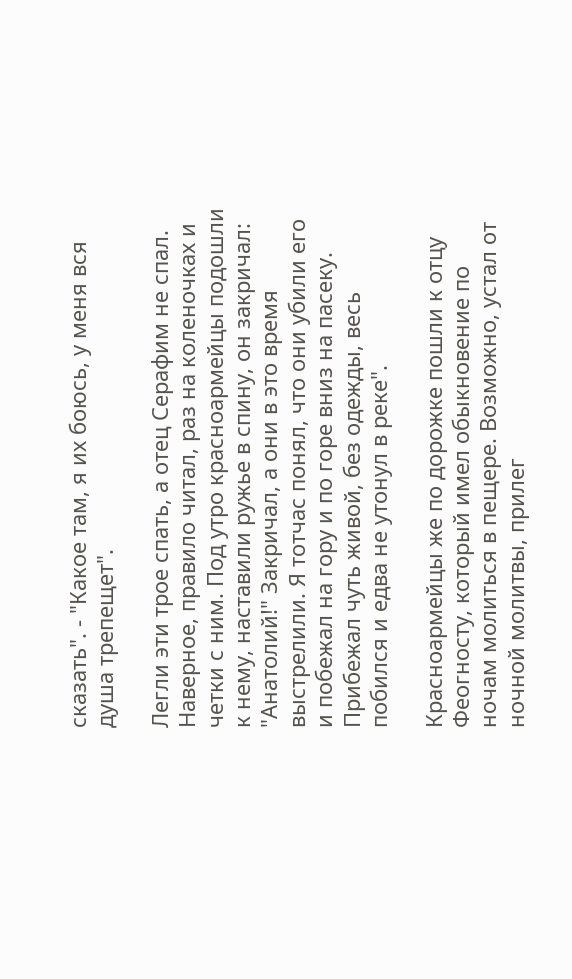сказать". - "Какое там, я их боюсь, у меня вся душа трепещет".

Легли эти трое спать, а отец Серафим не спал. Наверное, правило читал, раз на коленочках и четки с ним. Под утро красноармейцы подошли к нему, наставили ружье в спину, он закричал: "Анатолий!" Закричал, а они в это время выстрелили. Я тотчас понял, что они убили его и побежал на гору и по горе вниз на пасеку. Прибежал чуть живой, без одежды, весь побился и едва не утонул в реке".

Красноармейцы же по дорожке пошли к отцу Феогносту, который имел обыкновение по ночам молиться в пещере. Возможно, устал от ночной молитвы, прилег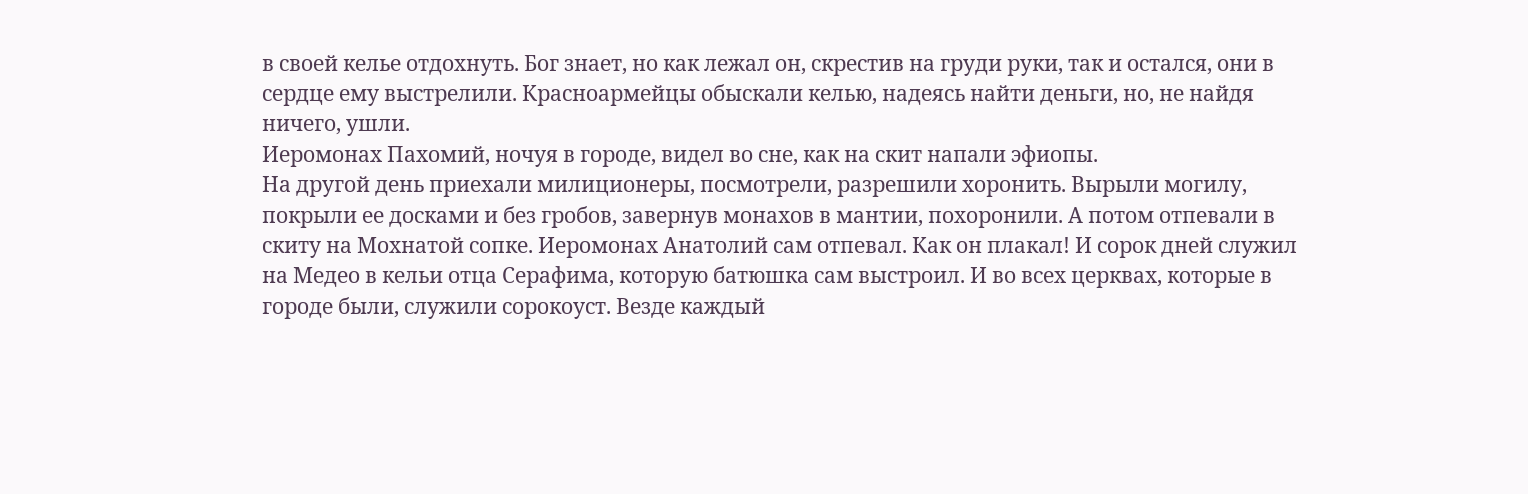в своей келье отдохнуть. Бог знает, но как лежал он, скрестив на груди руки, так и остался, они в сердце ему выстрелили. Красноармейцы обыскали келью, надеясь найти деньги, но, не найдя ничего, ушли.
Иеромонах Пахомий, ночуя в городе, видел во сне, как на скит напали эфиопы.
На другой день приехали милиционеры, посмотрели, разрешили хоронить. Вырыли могилу, покрыли ее досками и без гробов, завернув монахов в мантии, похоронили. А потом отпевали в скиту на Мохнатой сопке. Иеромонах Анатолий сам отпевал. Как он плакал! И сорок дней служил на Медео в кельи отца Серафима, которую батюшка сам выстроил. И во всех церквах, которые в городе были, служили сорокоуст. Везде каждый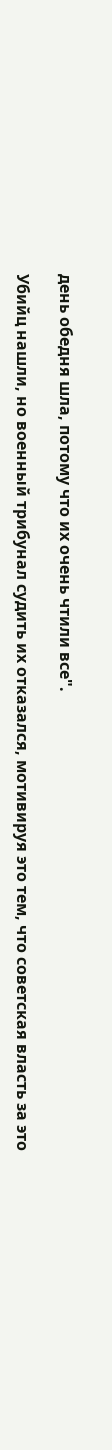день обедня шла, потому что их очень чтили все".

Убийц нашли, но военный трибунал судить их отказался, мотивируя это тем, что советская власть за это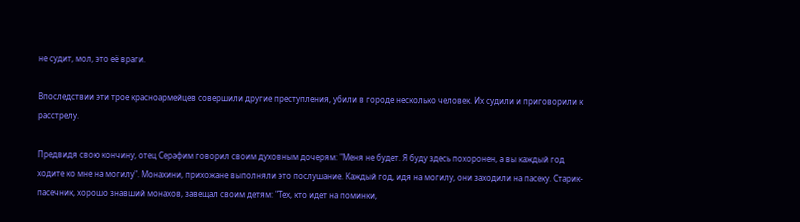не судит, мол, это её враги.

Впоследствии эти трое красноармейцев совершили другие преступления, убили в городе несколько человек. Их судили и приговорили к расстрелу.

Предвидя свою кончину, отец Серафим говорил своим духовным дочерям: "Меня не будет. Я буду здесь похоронен, а вы каждый год ходите ко мне на могилу". Монахини, прихожане выполняли это послушание. Каждый год, идя на могилу, они заходили на пасеку. Старик-пасечник, хорошо знавший монахов, завещал своим детям: "Тех, кто идет на поминки,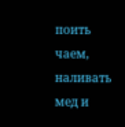поить чаем, наливать мед и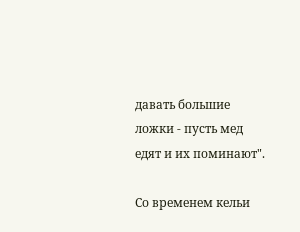давать большие ложки - пусть мед едят и их поминают".

Со временем кельи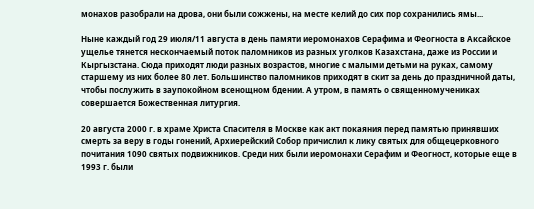монахов разобрали на дрова, они были сожжены, на месте келий до сих пор сохранились ямы...

Ныне каждый год 29 июля/11 августа в день памяти иеромонахов Серафима и Феогноста в Аксайское ущелье тянется нескончаемый поток паломников из разных уголков Казахстана, даже из России и Кыргызстана. Сюда приходят люди разных возрастов, многие с малыми детьми на руках, самому старшему из них более 80 лет. Большинство паломников приходят в скит за день до праздничной даты, чтобы послужить в заупокойном всенощном бдении. А утром, в память о священномучениках совершается Божественная литургия.

20 августа 2000 г. в храме Христа Спасителя в Москве как акт покаяния перед памятью принявших смерть за веру в годы гонений, Архиерейский Собор причислил к лику святых для общецерковного почитания 1090 святых подвижников. Среди них были иеромонахи Серафим и Феогност, которые еще в 1993 г. были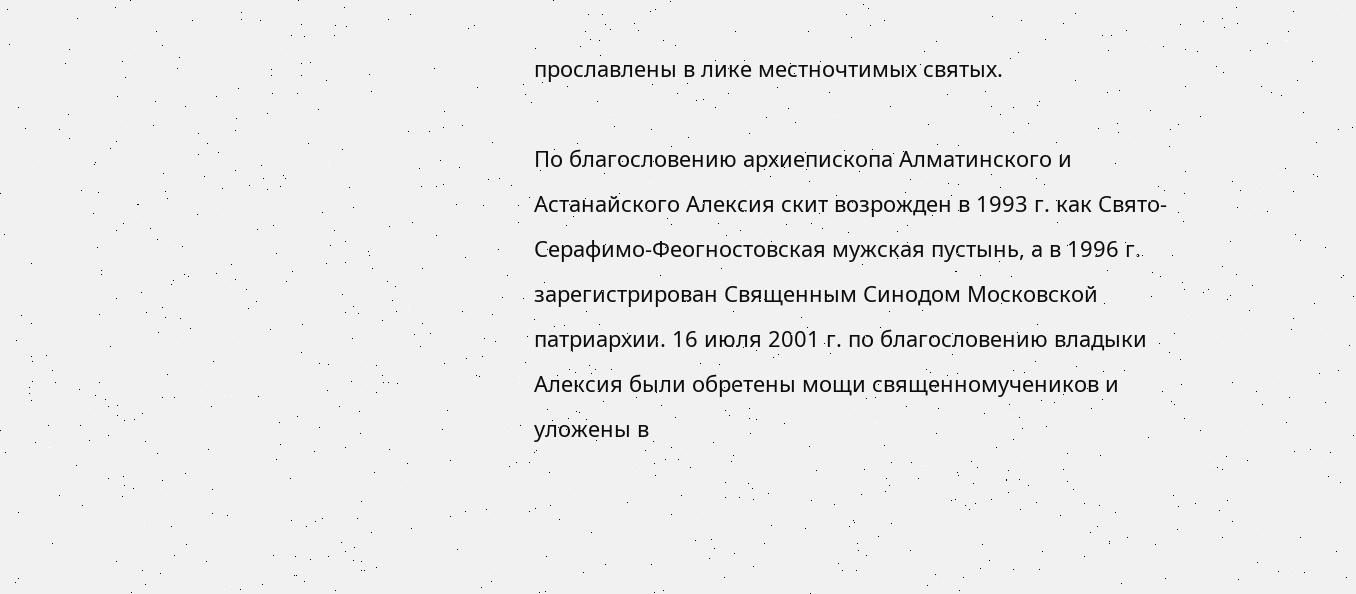прославлены в лике местночтимых святых.

По благословению архиепископа Алматинского и Астанайского Алексия скит возрожден в 1993 г. как Свято-Серафимо-Феогностовская мужская пустынь, а в 1996 г. зарегистрирован Священным Синодом Московской патриархии. 16 июля 2001 г. по благословению владыки Алексия были обретены мощи священномучеников и уложены в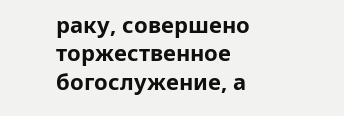раку, совершено торжественное богослужение, а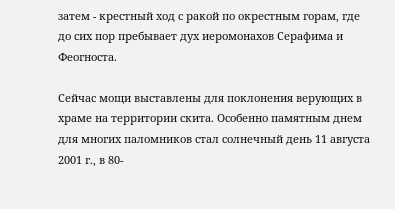затем - крестный ход с ракой по окрестным горам, где до сих пор пребывает дух иеромонахов Серафима и Феогноста.

Сейчас мощи выставлены для поклонения верующих в храме на территории скита. Особенно памятным днем для многих паломников стал солнечный день 11 августа 2001 г., в 80-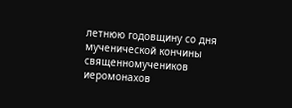летнюю годовщину со дня мученической кончины священномучеников иеромонахов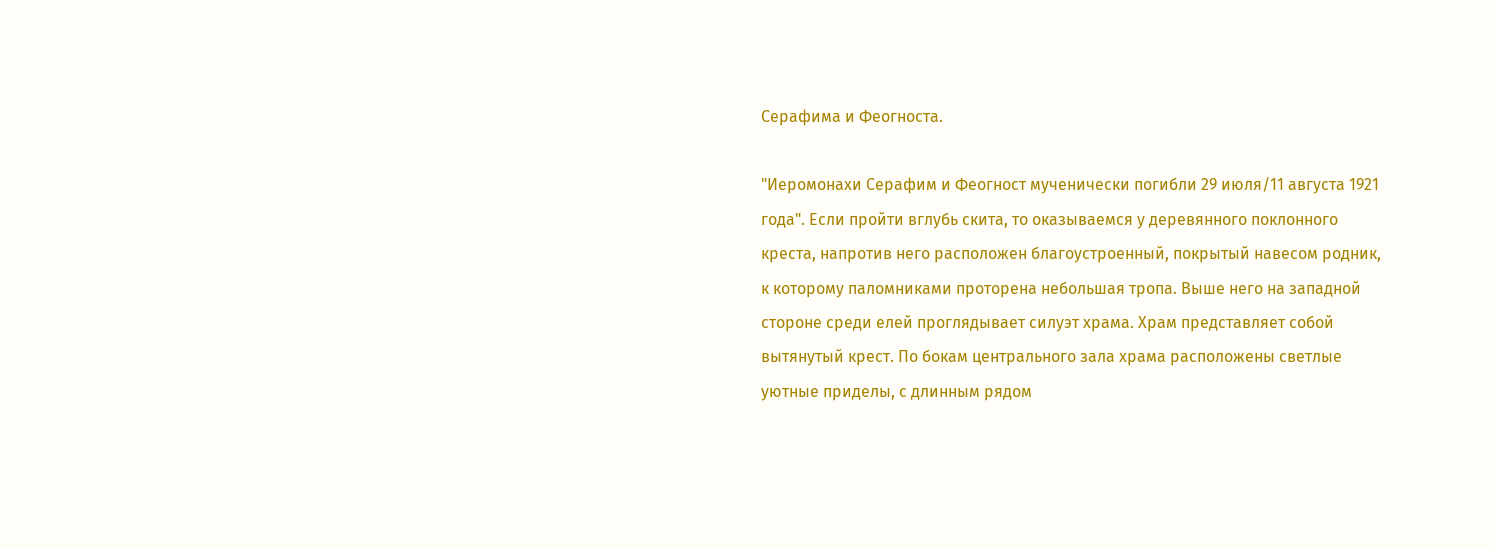Серафима и Феогноста.

"Иеромонахи Серафим и Феогност мученически погибли 29 июля/11 августа 1921 года". Если пройти вглубь скита, то оказываемся у деревянного поклонного креста, напротив него расположен благоустроенный, покрытый навесом родник, к которому паломниками проторена небольшая тропа. Выше него на западной стороне среди елей проглядывает силуэт храма. Храм представляет собой вытянутый крест. По бокам центрального зала храма расположены светлые уютные приделы, с длинным рядом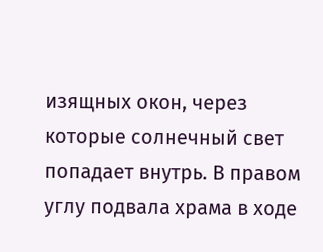изящных окон, через которые солнечный свет попадает внутрь. В правом углу подвала храма в ходе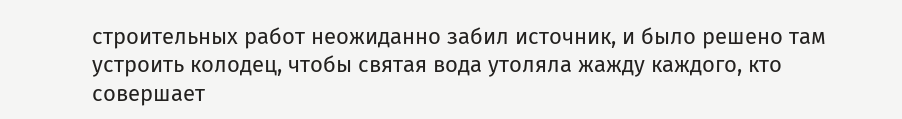строительных работ неожиданно забил источник, и было решено там устроить колодец, чтобы святая вода утоляла жажду каждого, кто совершает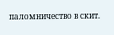паломничество в скит.